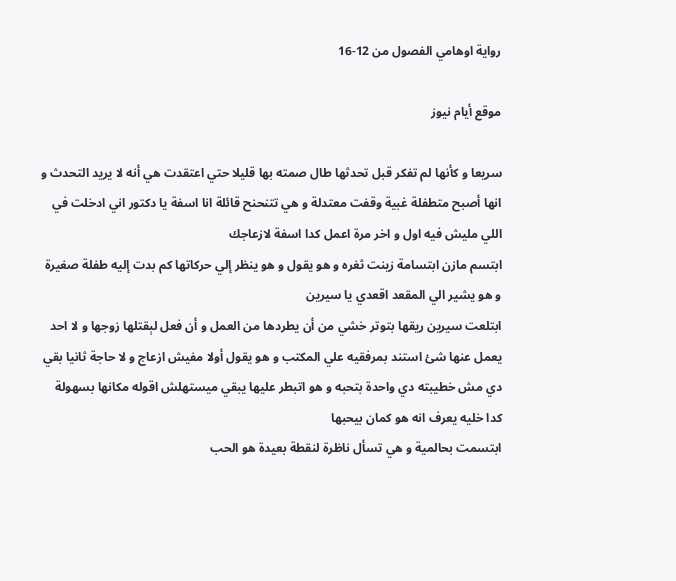رواية اوهامي الفصول من 12-16

موقع أيام نيوز

سريعا و كأنها لم تفكر قبل تحدثها طال صمته بها قليلا حتي اعتقدت هي أنه لا يريد التحدث و انها أصبح متطفلة غبية وقفت معتدلة و هي تتنحنح قائلة انا اسفة يا دكتور اني ادخلت في اللي مليش فيه اول و اخر مرة اعمل كدا اسفة لازعاجك
ابتسم مازن ابتسامة زينت ثغره و هو يقول و هو ينظر إلي حركاتها كم بدت إليه طفلة صغيرة و هو يشير الي المقعد اقعدي يا سيرين
ابتلعت سيرين ريقها بتوتر خشي من أن يطردها من العمل و أن فعل لېقتلها زوجها و لا احد يعمل عنها شئ استند بمرفقيه علي المكتب و هو يقول أولا مفيش ازعاج و لا حاجة ثانيا بقي دي مش خطيبته دي واحدة بتحبه و هو اتبطر عليها يبقي ميستهلش اقوله مكانها بسهولة كدا خليه يعرف انه هو كمان بيحبها
ابتسمت بحالمية و هي تسأل ناظرة لنقطة بعيدة هو الحب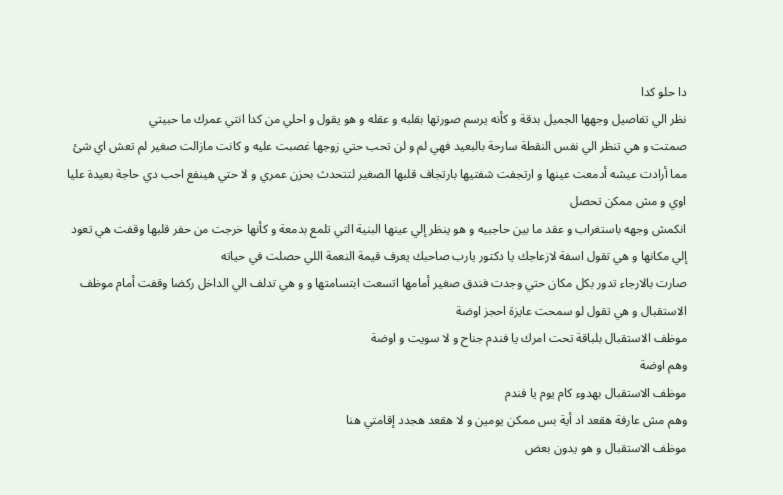دا حلو كدا
نظر الي تفاصيل وجهها الجميل بدقة و كأنه يرسم صورتها بقلبه و عقله و هو يقول و احلي من كدا انتي عمرك ما حبيتي
صمتت و هي تنظر الي نفس النقطة سارحة بالبعيد فهي لم و لن تحب حتي زوجها غصبت عليه و كانت مازالت صغير لم تعش اي شئ مما أرادت عيشه أدمعت عينها و ارتجفت شفتيها بارتجاف قلبها الصغير لتتحدث بحزن عمري و لا حتي هينفع احب دي حاجة بعيدة عليا اوي و مش ممكن تحصل
انكمش وجهه باستغراب و عقد ما بين حاجبيه و هو ينظر إلي عينها البنية التي تلمع بدمعة و كأنها خرجت من حفر قلبها وقفت هي تعود إلي مكانها و هي تقول اسفة لازعاجك يا دكتور يارب صاحبك يعرف قيمة النعمة اللي حصلت في حياته
صارت بالارجاء تدور بكل مكان حتي وجدت فندق صغير أمامها اتسعت ابتسامتها و و هي تدلف الي الداخل ركضا وقفت أمام موظف الاستقبال و هي تقول لو سمحت عايزة احجز اوضة
موظف الاستقبال بلباقة تحت امرك يا فندم جناح و لا سويت و اوضة
وهم اوضة
موظف الاستقبال بهدوء كام يوم يا فندم
وهم مش عارفة هقعد اد أية بس ممكن يومين و لا هقعد هجدد إقامتي هنا
موظف الاستقبال و هو يدون بعض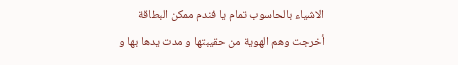الاشياء بالحاسوب تمام يا فندم ممكن البطاقة
أخرجت وهم الهوية من حقيبتها و مدت يدها بها و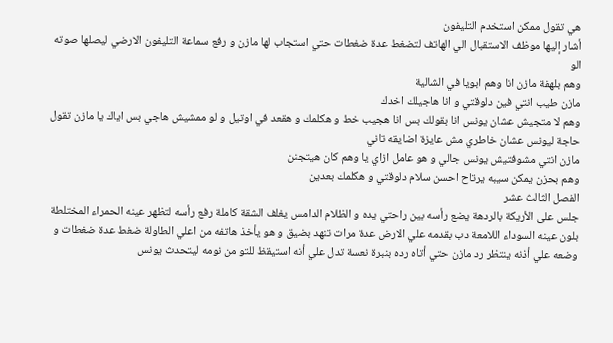هي تقول ممكن استخدم التليفون
أشار إليها موظف الاستقبال الي الهاتف لتضغط عدة ضغطات حتي استجاب لها مازن و رفع سماعة التليفون الارضي ليصلها صوته الو
وهم بلهفة مازن انا وهم ابويا في الشالية
مازن طيب انتي فين دلوقتي و انا هاجيلك اخدك
وهم لا متجيش عشان يونس انا بقولك بس انا هجيب خط و هكلمك و هقعد في اوتيل و لو ممشيش هاجي بس اياك يا مازن تقول حاجة ليونس عشان خاطري مش عايزة اضايقه تاني
مازن انتي مشوفتيش يونس جالي و هو عامل ازاي يا وهم كان هيتجنن
وهم بحزن يمكن سيبه يرتاح احسن سلام دلوقتي و هكلمك بعدين
الفصل الثالث عشر
جلس على الأريكة بالردهة يضع رأسه بين راحتي يده و الظلام الدامس يغلف الشقة كاملة رفع رأسه لتظهر عينه الحمراء المختلطة بلون عينه السوداء اللامعة دب بقدمه علي الارض عدة مرات تنهد بضيق و هو يأخذ هاتفه من اعلي الطاولة ضغط عدة ضغطات و وضعه علي أذنه ينتظر رد مازن حتي أتاه رده بنبرة نعسة تدل علي أنه استيقظ للتو من نومه ليتحدث يونس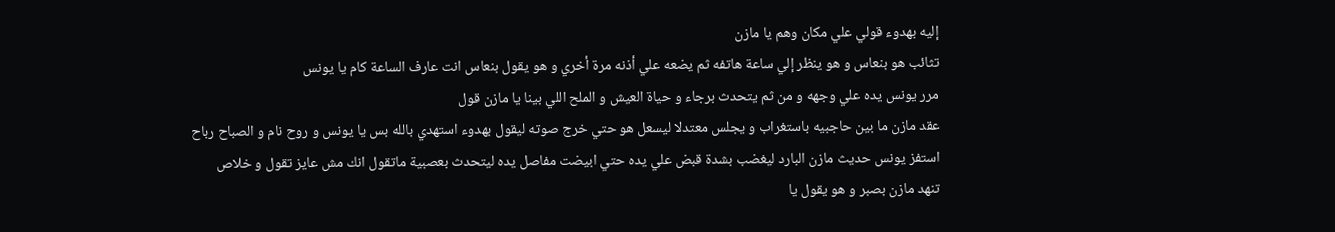إليه بهدوء قولي علي مكان وهم يا مازن
تثائب هو بنعاس و هو ينظر إلي ساعة هاتفه ثم يضعه علي أذنه مرة أخري و هو يقول بنعاس انت عارف الساعة كام يا يونس
مرر يونس يده علي وجهه و من ثم يتحدث برجاء و حياة العيش و الملح اللي بينا يا مازن قول
عقد مازن ما بين حاجبيه باستغراب و يجلس معتدلا ليسعل هو حتي خرج صوته ليقول بهدوء استهدي بالله بس يا يونس و روح نام و الصباح رباح
استفز يونس حديث مازن البارد ليغضب بشدة قبض علي يده حتي ابيضت مفاصل يده ليتحدث بعصبية ماتقول انك مش عايز تقول و خلاص
تنهد مازن بصبر و هو يقول يا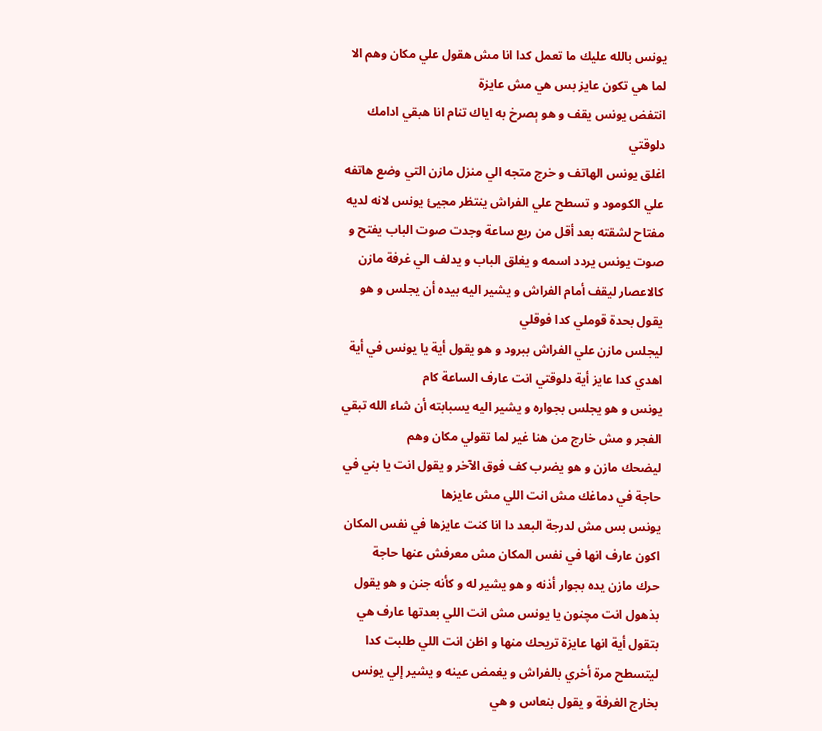يونس بالله عليك ما تعمل كدا انا مش هقول علي مكان وهم الا لما هي تكون عايز بس هي مش عايزة
انتفض يونس يقف و هو ېصرخ به اياك تنام انا هبقي ادامك دلوقتي
اغلق يونس الهاتف و خرج متجه الي منزل مازن التي وضع هاتفه علي الكومود و تسطح علي الفراش ينتظر مجيئ يونس لانه لديه مفتاح لشقته بعد أقل من ربع ساعة وجدت صوت الباب يفتح و صوت يونس يردد اسمه و يغلق الباب و يدلف الي غرفة مازن كالاعصار ليقف أمام الفراش و يشير اليه بيده أن يجلس و هو يقول بحدة قوملي كدا فوقلي
ليجلس مازن علي الفراش ببرود و هو يقول أية يا يونس في أية اهدي كدا عايز أية دلوقتي انت عارف الساعة كام
يونس و هو يجلس بجواره و يشير اليه يسبابته أن شاء الله تبقي الفجر و مش خارج من هنا غير لما تقولي مكان وهم
ليضحك مازن و هو يضرب كف فوق الآخر و يقول انت يا بني في حاجة في دماغك مش انت اللي مش عايزها
يونس بس مش لدرجة البعد دا انا كنت عايزها في نفس المكان اكون عارف انها في نفس المكان مش معرفش عنها حاجة
حرك مازن يده بجوار أذنه و هو يشير له و كأنه جنن و هو يقول بذهول انت مچنون يا يونس مش انت اللي بعدتها عارف هي بتقول أية انها عايزة تريحك منها و اظن انت اللي طلبت كدا
ليتسطح مرة أخري بالفراش و يغمض عينه و يشير إلي يونس بخارج الغرفة و يقول بنعاس و هي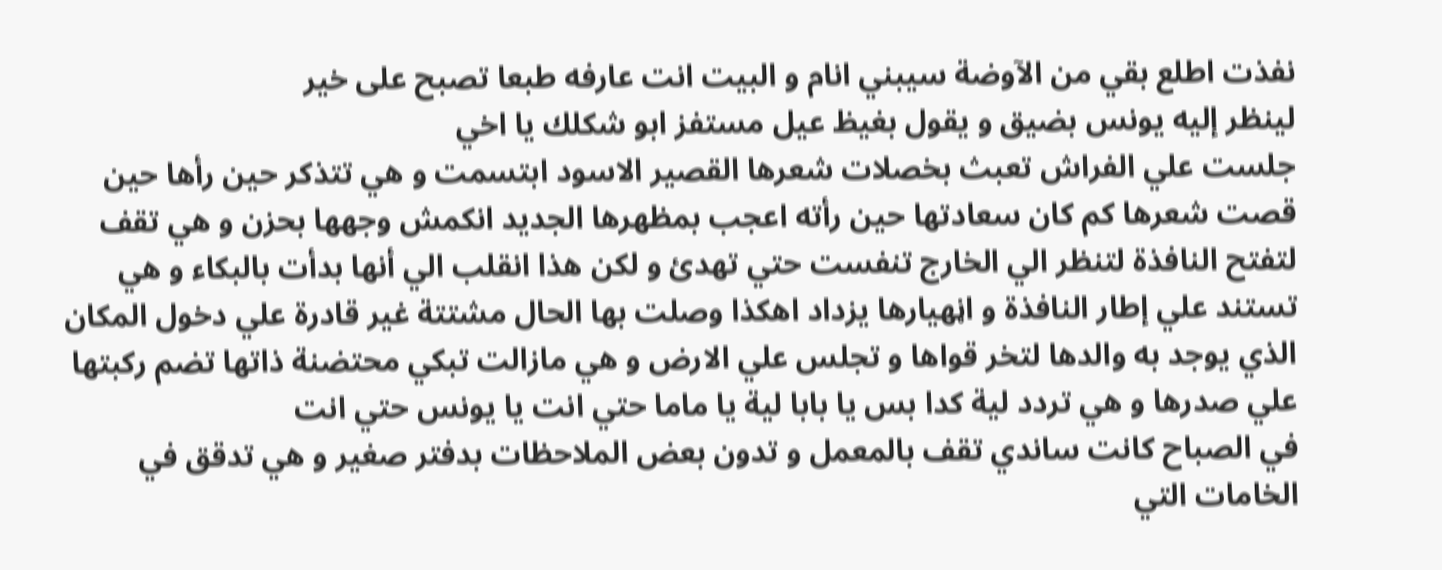نفذت اطلع بقي من الآوضة سيبني انام و البيت انت عارفه طبعا تصبح على خير
لينظر إليه يونس بضيق و يقول بغيظ عيل مستفز ابو شكلك يا اخي
جلست علي الفراش تعبث بخصلات شعرها القصير الاسود ابتسمت و هي تتذكر حين رأها حين قصت شعرها كم كان سعادتها حين رأته اعجب بمظهرها الجديد انكمش وجهها بحزن و هي تقف لتفتح النافذة لتنظر الي الخارج تنفست حتي تهدئ و لكن هذا انقلب الي أنها بدأت بالبكاء و هي تستند علي إطار النافذة و اڼهيارها يزداد اهكذا وصلت بها الحال مشتتة غير قادرة علي دخول المكان الذي يوجد به والدها لتخر قواها و تجلس علي الارض و هي مازالت تبكي محتضنة ذاتها تضم ركبتها علي صدرها و هي تردد لية كدا بس يا بابا لية يا ماما حتي انت يا يونس حتي انت
في الصباح كانت ساندي تقف بالمعمل و تدون بعض الملاحظات بدفتر صغير و هي تدقق في الخامات التي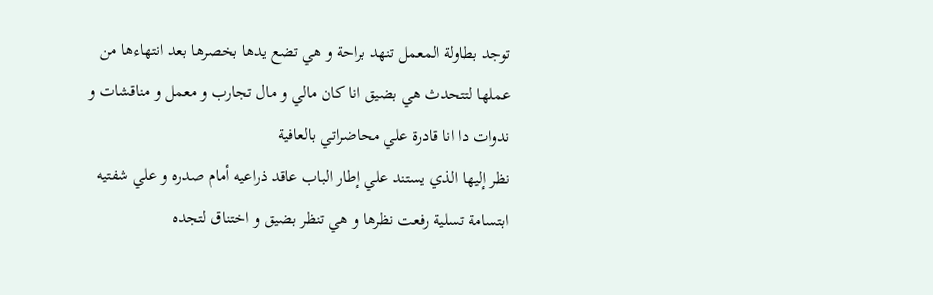توجد بطاولة المعمل تنهد براحة و هي تضع يدها بخصرها بعد انتهاءها من عملها لتتحدث هي بضيق انا كان مالي و مال تجارب و معمل و مناقشات و ندوات دا انا قادرة علي محاضراتي بالعافية
نظر إليها الذي يستند علي إطار الباب عاقد ذراعيه أمام صدره و علي شفتيه ابتسامة تسلية رفعت نظرها و هي تنظر بضيق و اختناق لتجده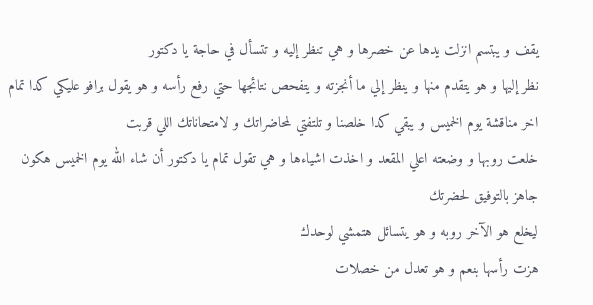يقف و يبتسم انزلت يدها عن خصرها و هي تنظر إليه و تتسأل في حاجة يا دكتور
نظر إليها و هو يتقدم منها و ينظر إلي ما أنجزته و يتفحص نتائجها حتي رفع رأسه و هو يقول برافو عليكي كدا تمام اخر مناقشة يوم الخميس و يبقي كدا خلصنا و تلتفتي لمحاضراتك و لامتحاناتك اللي قربت
خلعت روبها و وضعته اعلي المقعد و اخذت اشياءها و هي تقول تمام يا دكتور أن شاء الله يوم الخميس هكون جاهز بالتوفيق لحضرتك
ليخلع هو الآخر روبه و هو يتسائل هتمشي لوحدك
هزت رأسها بنعم و هو تعدل من خصلات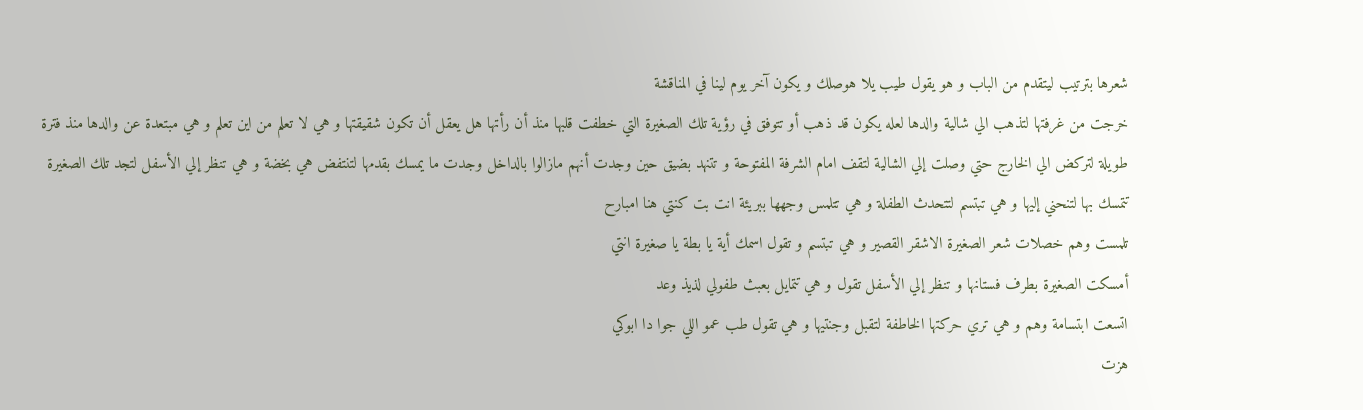شعرها بترتيب ليتقدم من الباب و هو يقول طيب يلا هوصلك و يكون آخر يوم لينا في المناقشة
خرجت من غرفتها لتذهب الي شالية والدها لعله يكون قد ذهب أو تتوفق في رؤية تلك الصغيرة التي خطفت قلبها منذ أن رأتها هل يعقل أن تكون شقيقتها و هي لا تعلم من اين تعلم و هي مبتعدة عن والدها منذ فترة طويلة لتركض الي الخارج حتي وصلت إلي الشالية لتقف امام الشرفة المفتوحة و تتنهد بضيق حين وجدت أنهم مازالوا بالداخل وجدت ما يمسك بقدمها لتنتفض هي بخضة و هي تنظر إلي الأسفل لتجد تلك الصغيرة تتمسك بها لتنحني إليها و هي تبتسم لتتحدث الطفلة و هي تتلمس وجهها ببريئة انت بت كنتي هنا امبارح
تلمست وهم خصلات شعر الصغيرة الاشقر القصير و هي تبتسم و تقول اسمك أية يا بطة يا صغيرة انتي
أمسكت الصغيرة بطرف فستانها و تنظر إلي الأسفل تقول و هي تتمايل بعبث طفولي لذيذ وعد
اتسعت ابتسامة وهم و هي تري حركتها الخاطفة لتقبل وجنتيها و هي تقول طب عمو اللي جوا دا ابوكي
هزت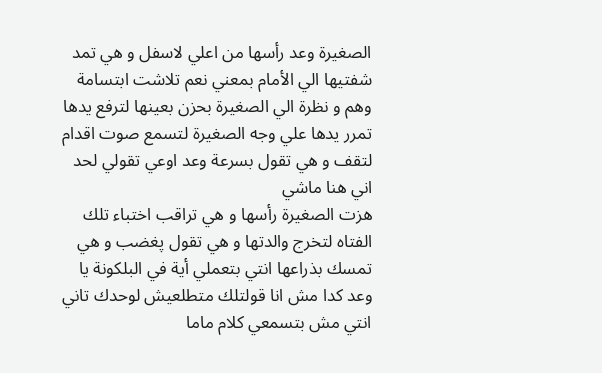الصغيرة وعد رأسها من اعلي لاسفل و هي تمد شفتيها الي الأمام بمعني نعم تلاشت ابتسامة وهم و نظرة الي الصغيرة بحزن بعينها لترفع يدها تمرر يدها علي وجه الصغيرة لتسمع صوت اقدام لتقف و هي تقول بسرعة وعد اوعي تقولي لحد اني هنا ماشي
هزت الصغيرة رأسها و هي تراقب اختباء تلك الفتاه لتخرج والدتها و هي تقول پغضب و هي تمسك بذراعها انتي بتعملي أية في البلكونة يا وعد كدا مش انا قولتلك متطلعيش لوحدك تاني انتي مش بتسمعي كلام ماما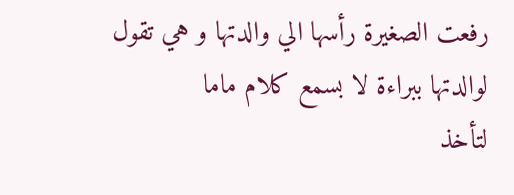رفعت الصغيرة رأسها الي والدتها و هي تقول لوالدتها ببراءة لا بسمع كلام ماما
لتأخذ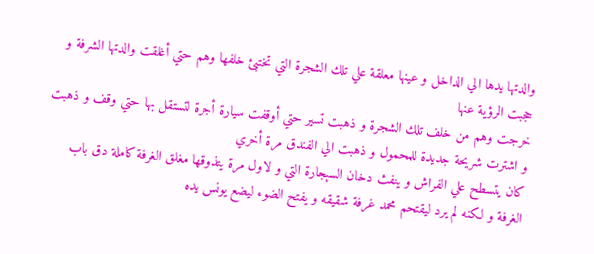والدتها يدها الي الداخل و عينها معلقة علي تلك الشجرة التي تختبئ خلفها وهم حتي أغلقت والدتها الشرفة و حجبت الرؤية عنها
خرجت وهم من خلف تلك الشجرة و ذهبت تسير حتي أوقفت سيارة أجرة لتستقل بها حتي وقف و ذهبت و اشترت شريحة جديدة للمحمول و ذهبت الي الفندق مرة أخري
كان يتسطح علي الفراش و ينفث دخان السېجارة التي و لاول مرة يتذوقها مغلق الغرفة كاملة دق باب الغرفة و لكنه لم يرد ليقتحم محمد غرفة شقيقه و يفتح الضوء ليضع يونس يده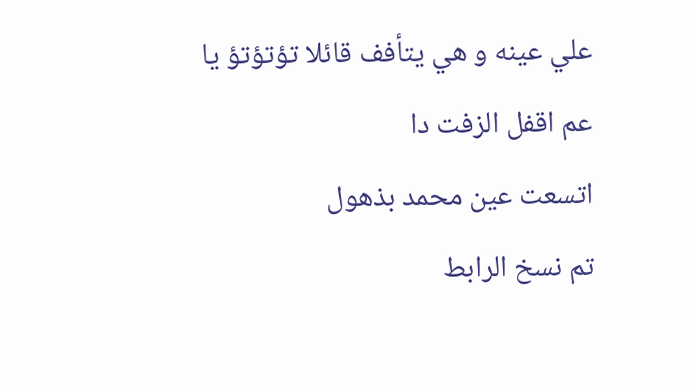علي عينه و هي يتأفف قائلا تؤتؤتؤ يا عم اقفل الزفت دا
اتسعت عين محمد بذهول
تم نسخ الرابط